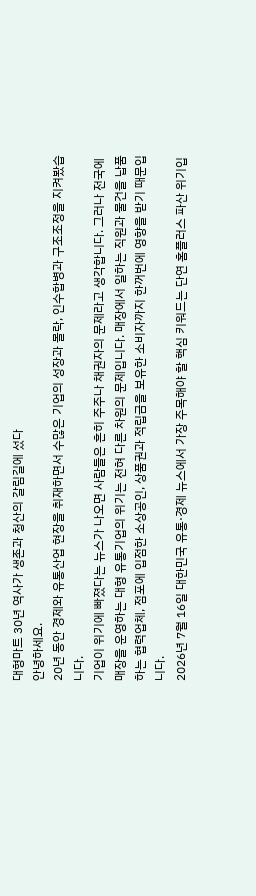대형마트 30년 역사가 생존과 청산의 갈림길에 섰다
안녕하세요.
20년 동안 경제와 유통산업 현장을 취재하면서 수많은 기업의 성장과 몰락, 인수합병과 구조조정을 지켜봤습니다.
기업이 위기에 빠졌다는 뉴스가 나오면 사람들은 흔히 주주나 채권자의 문제라고 생각합니다. 그러나 전국에 매장을 운영하는 대형 유통기업의 위기는 전혀 다른 차원의 문제입니다. 매장에서 일하는 직원과 물건을 납품하는 협력업체, 점포에 입점한 소상공인, 상품권과 적립금을 보유한 소비자까지 한꺼번에 영향을 받기 때문입니다.
2026년 7월 16일 대한민국 유통·경제 뉴스에서 가장 주목해야 할 핵심 키워드는 단연 홈플러스 파산 위기입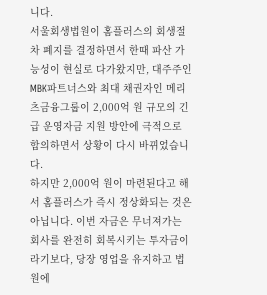니다.
서울회생법원이 홈플러스의 회생절차 폐지를 결정하면서 한때 파산 가능성이 현실로 다가왔지만, 대주주인 MBK파트너스와 최대 채권자인 메리츠금융그룹이 2,000억 원 규모의 긴급 운영자금 지원 방안에 극적으로 합의하면서 상황이 다시 바뀌었습니다.
하지만 2,000억 원이 마련된다고 해서 홈플러스가 즉시 정상화되는 것은 아닙니다. 이번 자금은 무너져가는 회사를 완전히 회복시키는 투자금이라기보다, 당장 영업을 유지하고 법원에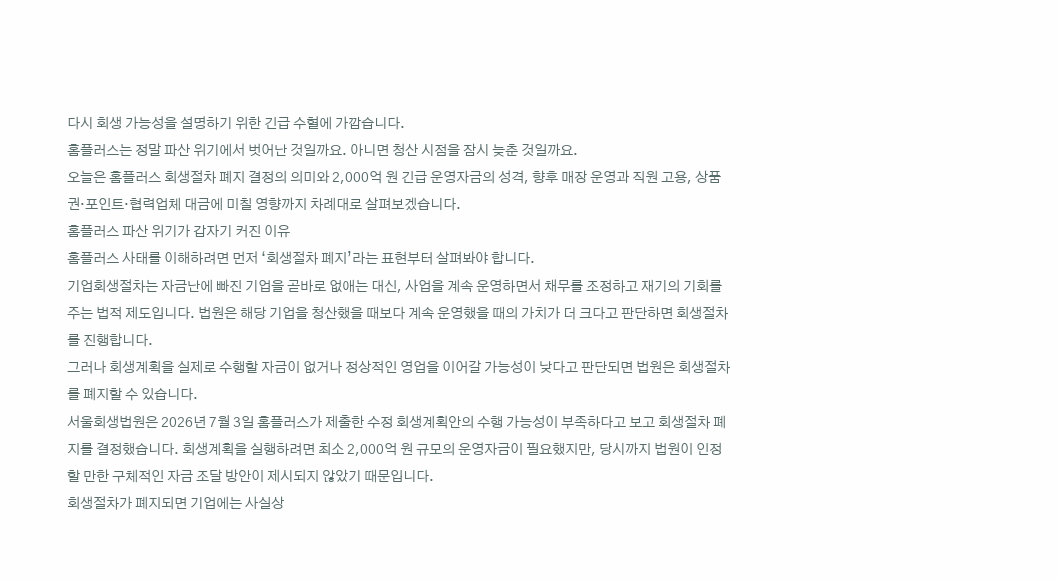다시 회생 가능성을 설명하기 위한 긴급 수혈에 가깝습니다.
홈플러스는 정말 파산 위기에서 벗어난 것일까요. 아니면 청산 시점을 잠시 늦춘 것일까요.
오늘은 홈플러스 회생절차 폐지 결정의 의미와 2,000억 원 긴급 운영자금의 성격, 향후 매장 운영과 직원 고용, 상품권·포인트·협력업체 대금에 미칠 영향까지 차례대로 살펴보겠습니다.
홈플러스 파산 위기가 갑자기 커진 이유
홈플러스 사태를 이해하려면 먼저 ‘회생절차 폐지’라는 표현부터 살펴봐야 합니다.
기업회생절차는 자금난에 빠진 기업을 곧바로 없애는 대신, 사업을 계속 운영하면서 채무를 조정하고 재기의 기회를 주는 법적 제도입니다. 법원은 해당 기업을 청산했을 때보다 계속 운영했을 때의 가치가 더 크다고 판단하면 회생절차를 진행합니다.
그러나 회생계획을 실제로 수행할 자금이 없거나 정상적인 영업을 이어갈 가능성이 낮다고 판단되면 법원은 회생절차를 폐지할 수 있습니다.
서울회생법원은 2026년 7월 3일 홈플러스가 제출한 수정 회생계획안의 수행 가능성이 부족하다고 보고 회생절차 폐지를 결정했습니다. 회생계획을 실행하려면 최소 2,000억 원 규모의 운영자금이 필요했지만, 당시까지 법원이 인정할 만한 구체적인 자금 조달 방안이 제시되지 않았기 때문입니다.
회생절차가 폐지되면 기업에는 사실상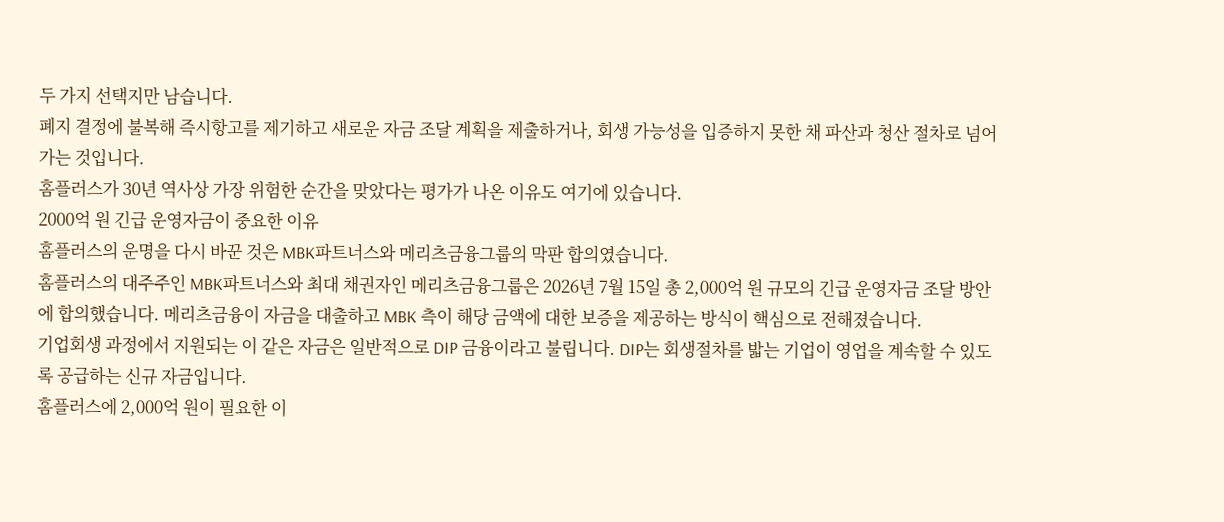두 가지 선택지만 남습니다.
폐지 결정에 불복해 즉시항고를 제기하고 새로운 자금 조달 계획을 제출하거나, 회생 가능성을 입증하지 못한 채 파산과 청산 절차로 넘어가는 것입니다.
홈플러스가 30년 역사상 가장 위험한 순간을 맞았다는 평가가 나온 이유도 여기에 있습니다.
2000억 원 긴급 운영자금이 중요한 이유
홈플러스의 운명을 다시 바꾼 것은 MBK파트너스와 메리츠금융그룹의 막판 합의였습니다.
홈플러스의 대주주인 MBK파트너스와 최대 채권자인 메리츠금융그룹은 2026년 7월 15일 총 2,000억 원 규모의 긴급 운영자금 조달 방안에 합의했습니다. 메리츠금융이 자금을 대출하고 MBK 측이 해당 금액에 대한 보증을 제공하는 방식이 핵심으로 전해졌습니다.
기업회생 과정에서 지원되는 이 같은 자금은 일반적으로 DIP 금융이라고 불립니다. DIP는 회생절차를 밟는 기업이 영업을 계속할 수 있도록 공급하는 신규 자금입니다.
홈플러스에 2,000억 원이 필요한 이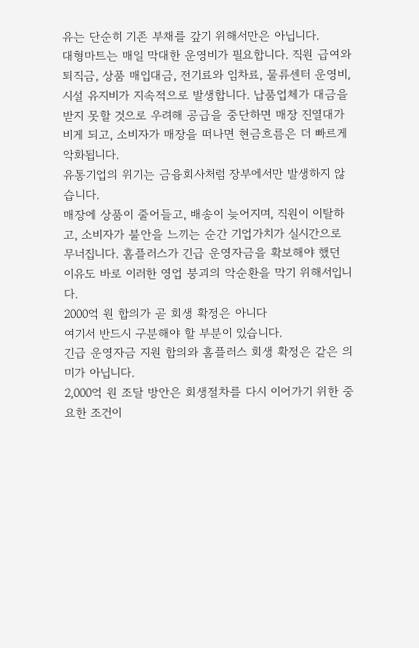유는 단순히 기존 부채를 갚기 위해서만은 아닙니다.
대형마트는 매일 막대한 운영비가 필요합니다. 직원 급여와 퇴직금, 상품 매입대금, 전기료와 임차료, 물류센터 운영비, 시설 유지비가 지속적으로 발생합니다. 납품업체가 대금을 받지 못할 것으로 우려해 공급을 중단하면 매장 진열대가 비게 되고, 소비자가 매장을 떠나면 현금흐름은 더 빠르게 악화됩니다.
유통기업의 위기는 금융회사처럼 장부에서만 발생하지 않습니다.
매장에 상품이 줄어들고, 배송이 늦어지며, 직원이 이탈하고, 소비자가 불안을 느끼는 순간 기업가치가 실시간으로 무너집니다. 홈플러스가 긴급 운영자금을 확보해야 했던 이유도 바로 이러한 영업 붕괴의 악순환을 막기 위해서입니다.
2000억 원 합의가 곧 회생 확정은 아니다
여기서 반드시 구분해야 할 부분이 있습니다.
긴급 운영자금 지원 합의와 홈플러스 회생 확정은 같은 의미가 아닙니다.
2,000억 원 조달 방안은 회생절차를 다시 이어가기 위한 중요한 조건이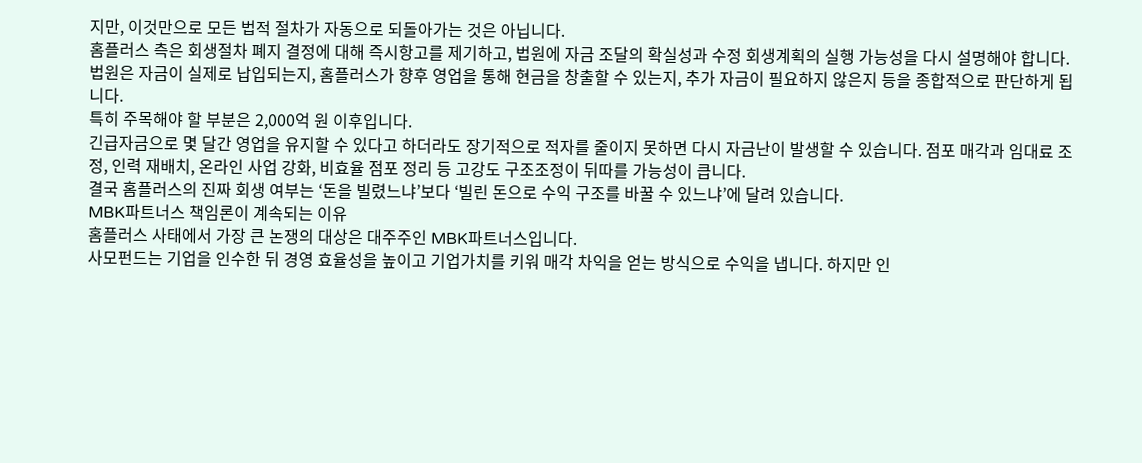지만, 이것만으로 모든 법적 절차가 자동으로 되돌아가는 것은 아닙니다.
홈플러스 측은 회생절차 폐지 결정에 대해 즉시항고를 제기하고, 법원에 자금 조달의 확실성과 수정 회생계획의 실행 가능성을 다시 설명해야 합니다. 법원은 자금이 실제로 납입되는지, 홈플러스가 향후 영업을 통해 현금을 창출할 수 있는지, 추가 자금이 필요하지 않은지 등을 종합적으로 판단하게 됩니다.
특히 주목해야 할 부분은 2,000억 원 이후입니다.
긴급자금으로 몇 달간 영업을 유지할 수 있다고 하더라도 장기적으로 적자를 줄이지 못하면 다시 자금난이 발생할 수 있습니다. 점포 매각과 임대료 조정, 인력 재배치, 온라인 사업 강화, 비효율 점포 정리 등 고강도 구조조정이 뒤따를 가능성이 큽니다.
결국 홈플러스의 진짜 회생 여부는 ‘돈을 빌렸느냐’보다 ‘빌린 돈으로 수익 구조를 바꿀 수 있느냐’에 달려 있습니다.
MBK파트너스 책임론이 계속되는 이유
홈플러스 사태에서 가장 큰 논쟁의 대상은 대주주인 MBK파트너스입니다.
사모펀드는 기업을 인수한 뒤 경영 효율성을 높이고 기업가치를 키워 매각 차익을 얻는 방식으로 수익을 냅니다. 하지만 인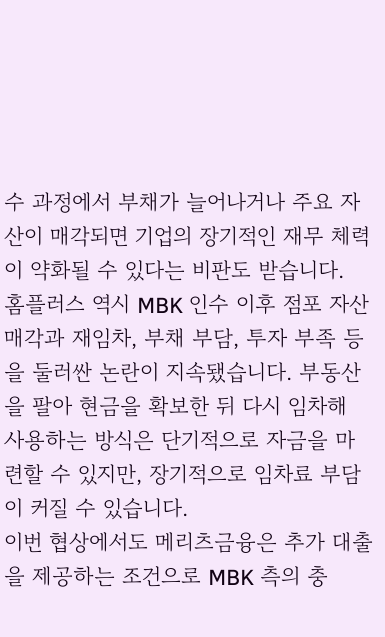수 과정에서 부채가 늘어나거나 주요 자산이 매각되면 기업의 장기적인 재무 체력이 약화될 수 있다는 비판도 받습니다.
홈플러스 역시 MBK 인수 이후 점포 자산 매각과 재임차, 부채 부담, 투자 부족 등을 둘러싼 논란이 지속됐습니다. 부동산을 팔아 현금을 확보한 뒤 다시 임차해 사용하는 방식은 단기적으로 자금을 마련할 수 있지만, 장기적으로 임차료 부담이 커질 수 있습니다.
이번 협상에서도 메리츠금융은 추가 대출을 제공하는 조건으로 MBK 측의 충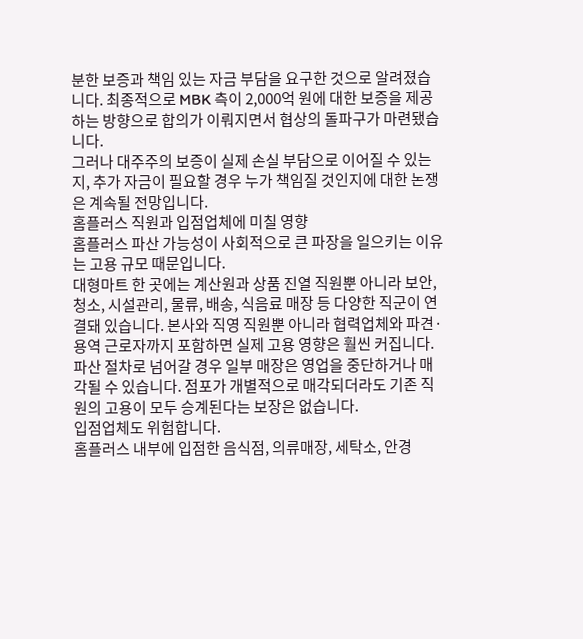분한 보증과 책임 있는 자금 부담을 요구한 것으로 알려졌습니다. 최종적으로 MBK 측이 2,000억 원에 대한 보증을 제공하는 방향으로 합의가 이뤄지면서 협상의 돌파구가 마련됐습니다.
그러나 대주주의 보증이 실제 손실 부담으로 이어질 수 있는지, 추가 자금이 필요할 경우 누가 책임질 것인지에 대한 논쟁은 계속될 전망입니다.
홈플러스 직원과 입점업체에 미칠 영향
홈플러스 파산 가능성이 사회적으로 큰 파장을 일으키는 이유는 고용 규모 때문입니다.
대형마트 한 곳에는 계산원과 상품 진열 직원뿐 아니라 보안, 청소, 시설관리, 물류, 배송, 식음료 매장 등 다양한 직군이 연결돼 있습니다. 본사와 직영 직원뿐 아니라 협력업체와 파견·용역 근로자까지 포함하면 실제 고용 영향은 훨씬 커집니다.
파산 절차로 넘어갈 경우 일부 매장은 영업을 중단하거나 매각될 수 있습니다. 점포가 개별적으로 매각되더라도 기존 직원의 고용이 모두 승계된다는 보장은 없습니다.
입점업체도 위험합니다.
홈플러스 내부에 입점한 음식점, 의류매장, 세탁소, 안경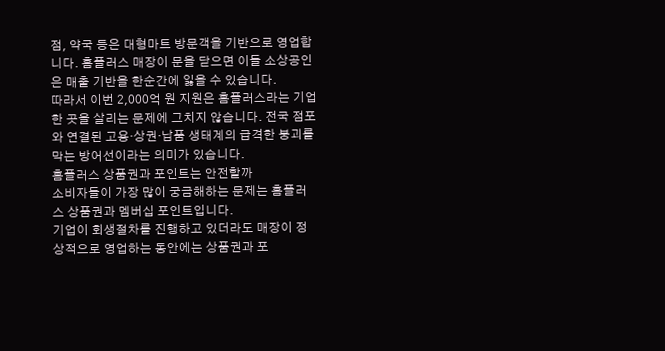점, 약국 등은 대형마트 방문객을 기반으로 영업합니다. 홈플러스 매장이 문을 닫으면 이들 소상공인은 매출 기반을 한순간에 잃을 수 있습니다.
따라서 이번 2,000억 원 지원은 홈플러스라는 기업 한 곳을 살리는 문제에 그치지 않습니다. 전국 점포와 연결된 고용·상권·납품 생태계의 급격한 붕괴를 막는 방어선이라는 의미가 있습니다.
홈플러스 상품권과 포인트는 안전할까
소비자들이 가장 많이 궁금해하는 문제는 홈플러스 상품권과 멤버십 포인트입니다.
기업이 회생절차를 진행하고 있더라도 매장이 정상적으로 영업하는 동안에는 상품권과 포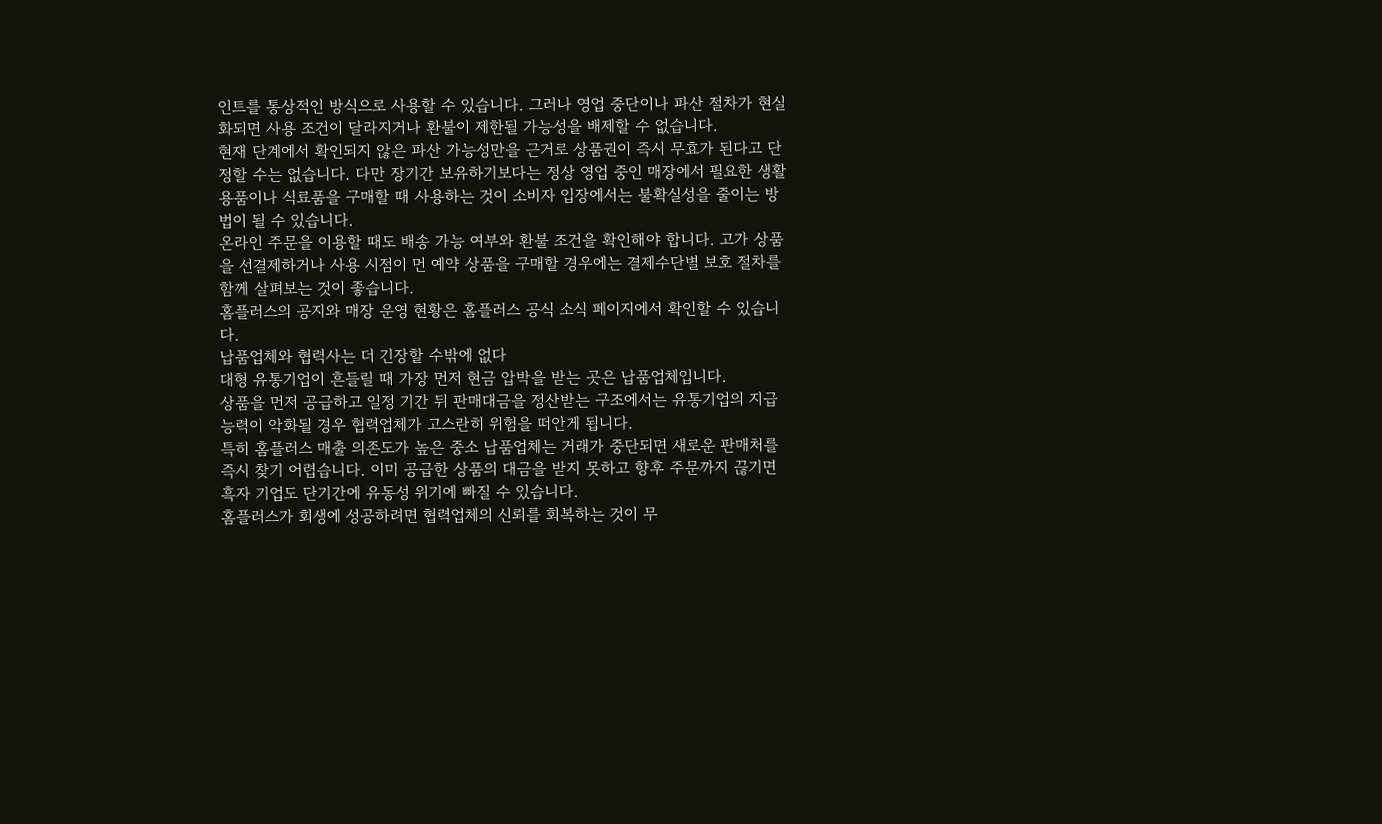인트를 통상적인 방식으로 사용할 수 있습니다. 그러나 영업 중단이나 파산 절차가 현실화되면 사용 조건이 달라지거나 환불이 제한될 가능성을 배제할 수 없습니다.
현재 단계에서 확인되지 않은 파산 가능성만을 근거로 상품권이 즉시 무효가 된다고 단정할 수는 없습니다. 다만 장기간 보유하기보다는 정상 영업 중인 매장에서 필요한 생활용품이나 식료품을 구매할 때 사용하는 것이 소비자 입장에서는 불확실성을 줄이는 방법이 될 수 있습니다.
온라인 주문을 이용할 때도 배송 가능 여부와 환불 조건을 확인해야 합니다. 고가 상품을 선결제하거나 사용 시점이 먼 예약 상품을 구매할 경우에는 결제수단별 보호 절차를 함께 살펴보는 것이 좋습니다.
홈플러스의 공지와 매장 운영 현황은 홈플러스 공식 소식 페이지에서 확인할 수 있습니다.
납품업체와 협력사는 더 긴장할 수밖에 없다
대형 유통기업이 흔들릴 때 가장 먼저 현금 압박을 받는 곳은 납품업체입니다.
상품을 먼저 공급하고 일정 기간 뒤 판매대금을 정산받는 구조에서는 유통기업의 지급 능력이 악화될 경우 협력업체가 고스란히 위험을 떠안게 됩니다.
특히 홈플러스 매출 의존도가 높은 중소 납품업체는 거래가 중단되면 새로운 판매처를 즉시 찾기 어렵습니다. 이미 공급한 상품의 대금을 받지 못하고 향후 주문까지 끊기면 흑자 기업도 단기간에 유동성 위기에 빠질 수 있습니다.
홈플러스가 회생에 성공하려면 협력업체의 신뢰를 회복하는 것이 무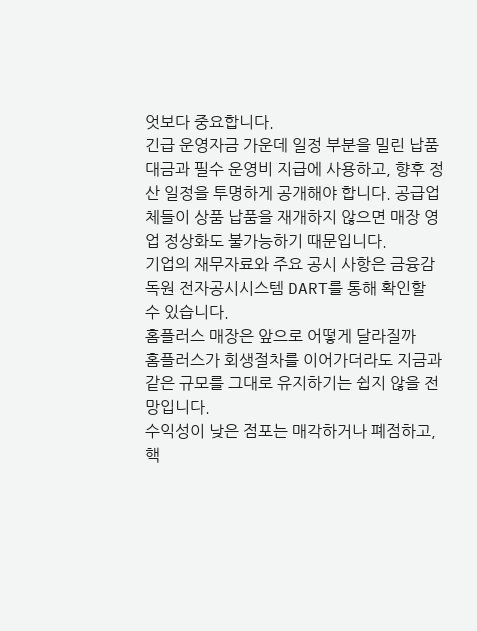엇보다 중요합니다.
긴급 운영자금 가운데 일정 부분을 밀린 납품대금과 필수 운영비 지급에 사용하고, 향후 정산 일정을 투명하게 공개해야 합니다. 공급업체들이 상품 납품을 재개하지 않으면 매장 영업 정상화도 불가능하기 때문입니다.
기업의 재무자료와 주요 공시 사항은 금융감독원 전자공시시스템 DART를 통해 확인할 수 있습니다.
홈플러스 매장은 앞으로 어떻게 달라질까
홈플러스가 회생절차를 이어가더라도 지금과 같은 규모를 그대로 유지하기는 쉽지 않을 전망입니다.
수익성이 낮은 점포는 매각하거나 폐점하고, 핵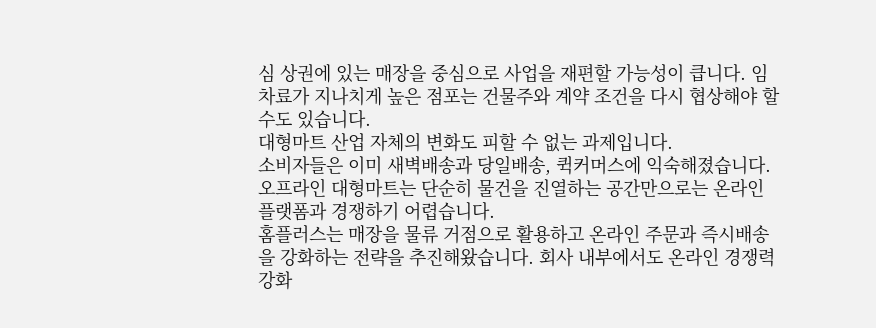심 상권에 있는 매장을 중심으로 사업을 재편할 가능성이 큽니다. 임차료가 지나치게 높은 점포는 건물주와 계약 조건을 다시 협상해야 할 수도 있습니다.
대형마트 산업 자체의 변화도 피할 수 없는 과제입니다.
소비자들은 이미 새벽배송과 당일배송, 퀵커머스에 익숙해졌습니다. 오프라인 대형마트는 단순히 물건을 진열하는 공간만으로는 온라인 플랫폼과 경쟁하기 어렵습니다.
홈플러스는 매장을 물류 거점으로 활용하고 온라인 주문과 즉시배송을 강화하는 전략을 추진해왔습니다. 회사 내부에서도 온라인 경쟁력 강화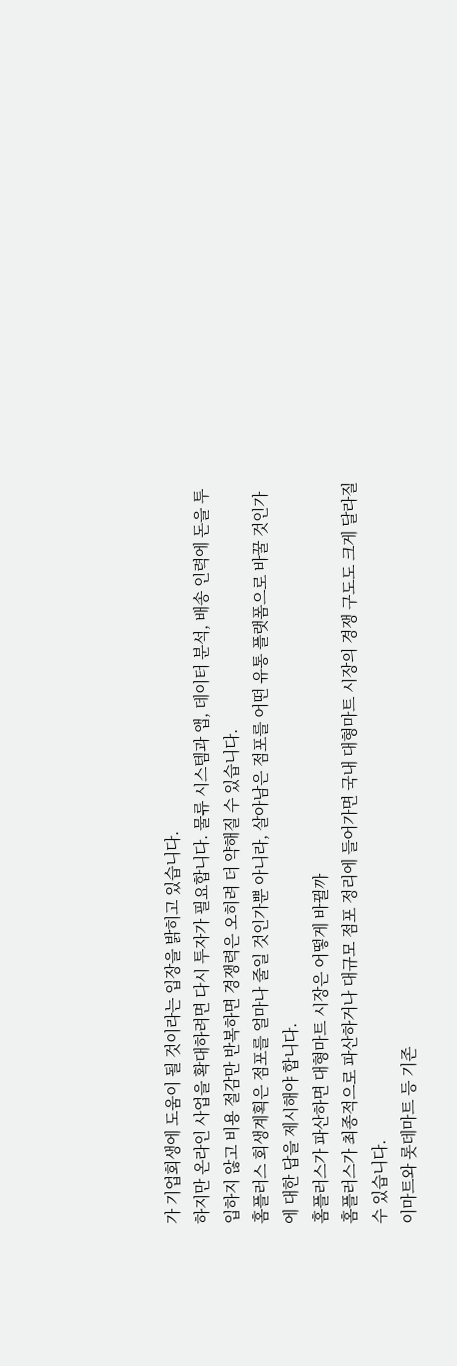가 기업회생에 도움이 될 것이라는 입장을 밝히고 있습니다.
하지만 온라인 사업을 확대하려면 다시 투자가 필요합니다. 물류 시스템과 앱, 데이터 분석, 배송 인력에 돈을 투입하지 않고 비용 절감만 반복하면 경쟁력은 오히려 더 약해질 수 있습니다.
홈플러스 회생계획은 점포를 얼마나 줄일 것인가뿐 아니라, 살아남은 점포를 어떤 유통 플랫폼으로 바꿀 것인가에 대한 답을 제시해야 합니다.
홈플러스가 파산하면 대형마트 시장은 어떻게 바뀔까
홈플러스가 최종적으로 파산하거나 대규모 점포 정리에 들어가면 국내 대형마트 시장의 경쟁 구도도 크게 달라질 수 있습니다.
이마트와 롯데마트 등 기존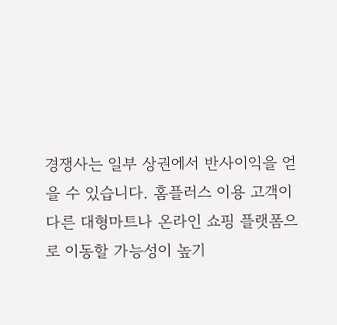경쟁사는 일부 상권에서 반사이익을 얻을 수 있습니다. 홈플러스 이용 고객이 다른 대형마트나 온라인 쇼핑 플랫폼으로 이동할 가능성이 높기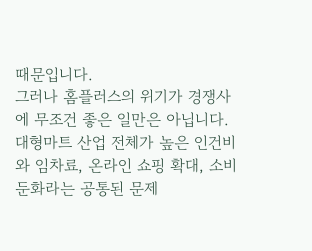때문입니다.
그러나 홈플러스의 위기가 경쟁사에 무조건 좋은 일만은 아닙니다.
대형마트 산업 전체가 높은 인건비와 임차료, 온라인 쇼핑 확대, 소비 둔화라는 공통된 문제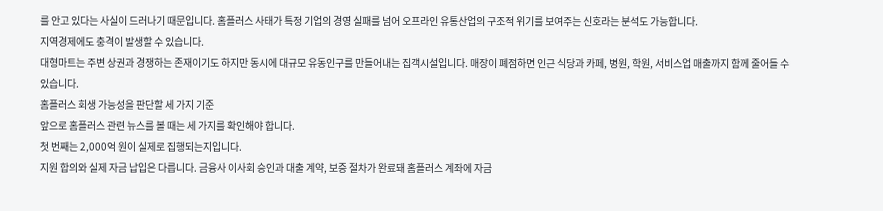를 안고 있다는 사실이 드러나기 때문입니다. 홈플러스 사태가 특정 기업의 경영 실패를 넘어 오프라인 유통산업의 구조적 위기를 보여주는 신호라는 분석도 가능합니다.
지역경제에도 충격이 발생할 수 있습니다.
대형마트는 주변 상권과 경쟁하는 존재이기도 하지만 동시에 대규모 유동인구를 만들어내는 집객시설입니다. 매장이 폐점하면 인근 식당과 카페, 병원, 학원, 서비스업 매출까지 함께 줄어들 수 있습니다.
홈플러스 회생 가능성을 판단할 세 가지 기준
앞으로 홈플러스 관련 뉴스를 볼 때는 세 가지를 확인해야 합니다.
첫 번째는 2,000억 원이 실제로 집행되는지입니다.
지원 합의와 실제 자금 납입은 다릅니다. 금융사 이사회 승인과 대출 계약, 보증 절차가 완료돼 홈플러스 계좌에 자금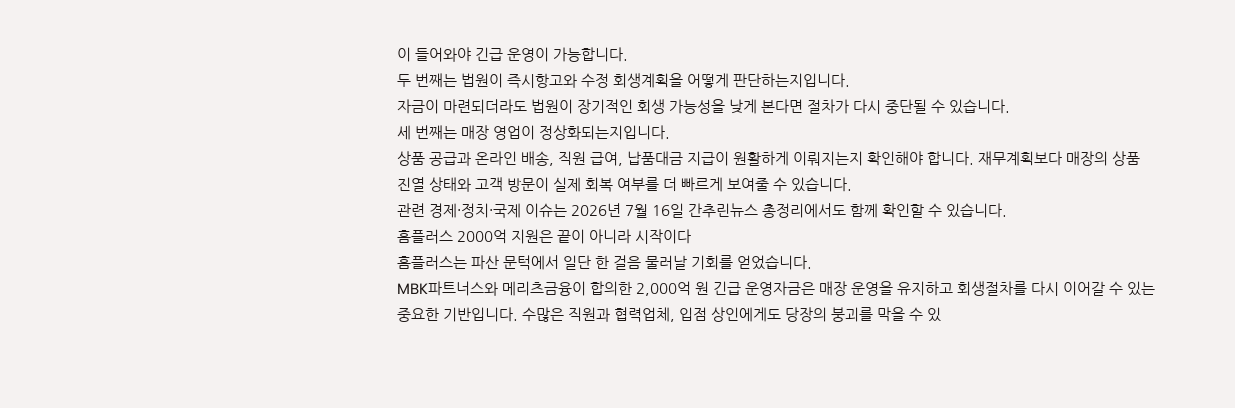이 들어와야 긴급 운영이 가능합니다.
두 번째는 법원이 즉시항고와 수정 회생계획을 어떻게 판단하는지입니다.
자금이 마련되더라도 법원이 장기적인 회생 가능성을 낮게 본다면 절차가 다시 중단될 수 있습니다.
세 번째는 매장 영업이 정상화되는지입니다.
상품 공급과 온라인 배송, 직원 급여, 납품대금 지급이 원활하게 이뤄지는지 확인해야 합니다. 재무계획보다 매장의 상품 진열 상태와 고객 방문이 실제 회복 여부를 더 빠르게 보여줄 수 있습니다.
관련 경제·정치·국제 이슈는 2026년 7월 16일 간추린뉴스 총정리에서도 함께 확인할 수 있습니다.
홈플러스 2000억 지원은 끝이 아니라 시작이다
홈플러스는 파산 문턱에서 일단 한 걸음 물러날 기회를 얻었습니다.
MBK파트너스와 메리츠금융이 합의한 2,000억 원 긴급 운영자금은 매장 운영을 유지하고 회생절차를 다시 이어갈 수 있는 중요한 기반입니다. 수많은 직원과 협력업체, 입점 상인에게도 당장의 붕괴를 막을 수 있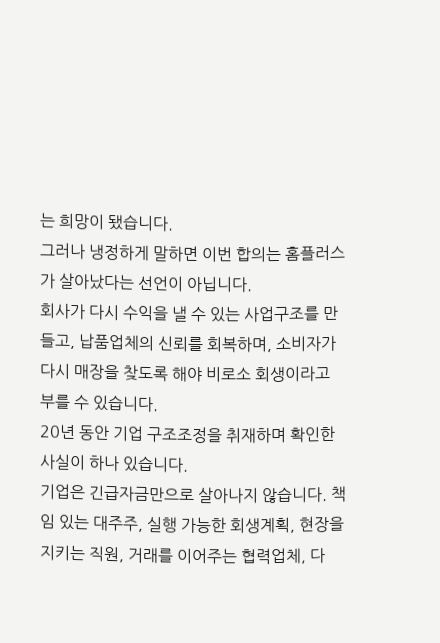는 희망이 됐습니다.
그러나 냉정하게 말하면 이번 합의는 홈플러스가 살아났다는 선언이 아닙니다.
회사가 다시 수익을 낼 수 있는 사업구조를 만들고, 납품업체의 신뢰를 회복하며, 소비자가 다시 매장을 찾도록 해야 비로소 회생이라고 부를 수 있습니다.
20년 동안 기업 구조조정을 취재하며 확인한 사실이 하나 있습니다.
기업은 긴급자금만으로 살아나지 않습니다. 책임 있는 대주주, 실행 가능한 회생계획, 현장을 지키는 직원, 거래를 이어주는 협력업체, 다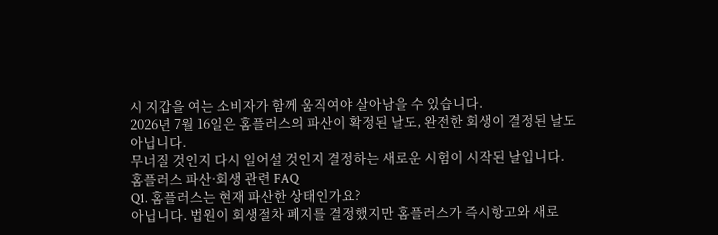시 지갑을 여는 소비자가 함께 움직여야 살아남을 수 있습니다.
2026년 7월 16일은 홈플러스의 파산이 확정된 날도, 완전한 회생이 결정된 날도 아닙니다.
무너질 것인지 다시 일어설 것인지 결정하는 새로운 시험이 시작된 날입니다.
홈플러스 파산·회생 관련 FAQ
Q1. 홈플러스는 현재 파산한 상태인가요?
아닙니다. 법원이 회생절차 폐지를 결정했지만 홈플러스가 즉시항고와 새로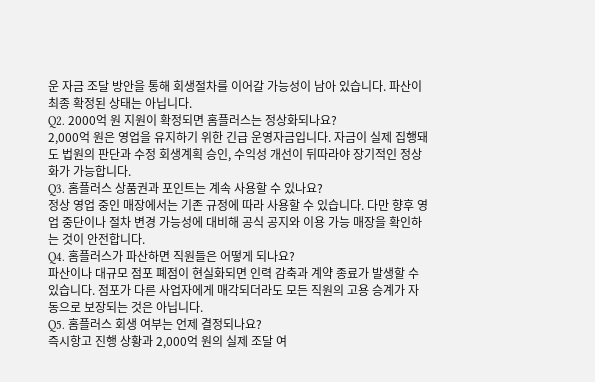운 자금 조달 방안을 통해 회생절차를 이어갈 가능성이 남아 있습니다. 파산이 최종 확정된 상태는 아닙니다.
Q2. 2000억 원 지원이 확정되면 홈플러스는 정상화되나요?
2,000억 원은 영업을 유지하기 위한 긴급 운영자금입니다. 자금이 실제 집행돼도 법원의 판단과 수정 회생계획 승인, 수익성 개선이 뒤따라야 장기적인 정상화가 가능합니다.
Q3. 홈플러스 상품권과 포인트는 계속 사용할 수 있나요?
정상 영업 중인 매장에서는 기존 규정에 따라 사용할 수 있습니다. 다만 향후 영업 중단이나 절차 변경 가능성에 대비해 공식 공지와 이용 가능 매장을 확인하는 것이 안전합니다.
Q4. 홈플러스가 파산하면 직원들은 어떻게 되나요?
파산이나 대규모 점포 폐점이 현실화되면 인력 감축과 계약 종료가 발생할 수 있습니다. 점포가 다른 사업자에게 매각되더라도 모든 직원의 고용 승계가 자동으로 보장되는 것은 아닙니다.
Q5. 홈플러스 회생 여부는 언제 결정되나요?
즉시항고 진행 상황과 2,000억 원의 실제 조달 여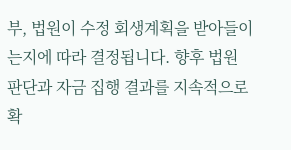부, 법원이 수정 회생계획을 받아들이는지에 따라 결정됩니다. 향후 법원 판단과 자금 집행 결과를 지속적으로 확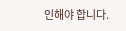인해야 합니다.